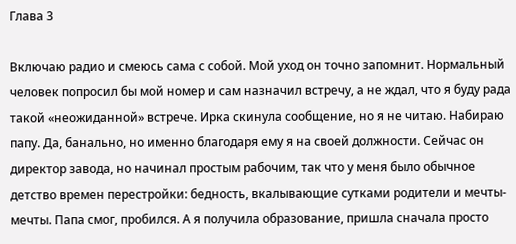Глава 3

Включаю радио и смеюсь сама с собой. Мой уход он точно запомнит. Нормальный человек попросил бы мой номер и сам назначил встречу, а не ждал, что я буду рада такой «неожиданной» встрече. Ирка скинула сообщение, но я не читаю. Набираю папу. Да, банально, но именно благодаря ему я на своей должности. Сейчас он директор завода, но начинал простым рабочим, так что у меня было обычное детство времен перестройки: бедность, вкалывающие сутками родители и мечты-мечты. Папа смог, пробился. А я получила образование, пришла сначала просто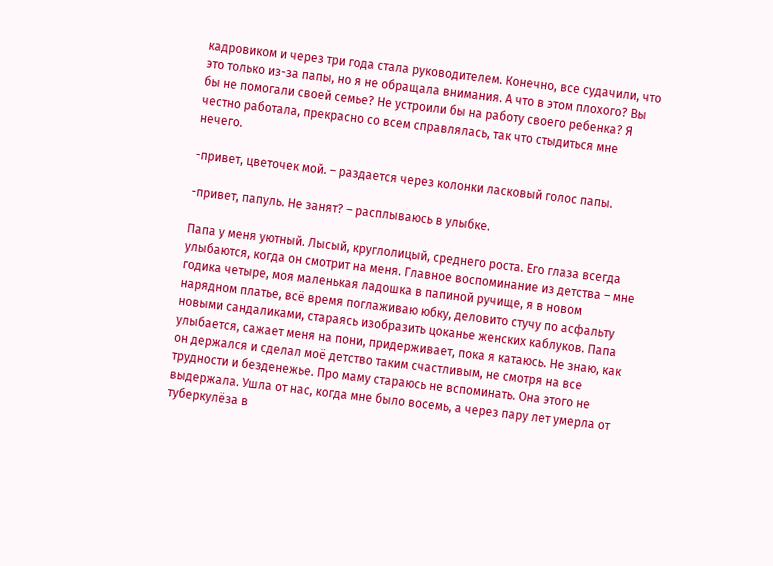кадровиком и через три года стала руководителем. Конечно, все судачили, что это только из-за папы, но я не обращала внимания. А что в этом плохого? Вы бы не помогали своей семье? Не устроили бы на работу своего ребенка? Я честно работала, прекрасно со всем справлялась, так что стыдиться мне нечего.

-привет, цветочек мой. – раздается через колонки ласковый голос папы.

-привет, папуль. Не занят? – расплываюсь в улыбке.

Папа у меня уютный. Лысый, круглолицый, среднего роста. Его глаза всегда улыбаются, когда он смотрит на меня. Главное воспоминание из детства – мне годика четыре, моя маленькая ладошка в папиной ручище, я в новом нарядном платье, всё время поглаживаю юбку, деловито стучу по асфальту новыми сандаликами, стараясь изобразить цоканье женских каблуков. Папа улыбается, сажает меня на пони, придерживает, пока я катаюсь. Не знаю, как он держался и сделал моё детство таким счастливым, не смотря на все трудности и безденежье. Про маму стараюсь не вспоминать. Она этого не выдержала. Ушла от нас, когда мне было восемь, а через пару лет умерла от туберкулёза в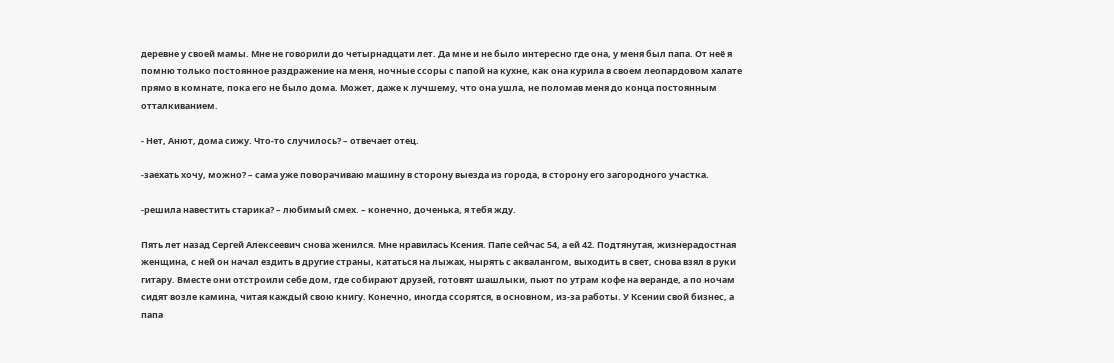деревне у своей мамы. Мне не говорили до четырнадцати лет. Да мне и не было интересно где она, у меня был папа. От неё я помню только постоянное раздражение на меня, ночные ссоры с папой на кухне, как она курила в своем леопардовом халате прямо в комнате, пока его не было дома. Может, даже к лучшему, что она ушла, не поломав меня до конца постоянным отталкиванием.

- Нет, Анют, дома сижу. Что-то случилось? – отвечает отец.

-заехать хочу, можно? – сама уже поворачиваю машину в сторону выезда из города, в сторону его загородного участка.

-решила навестить старика? – любимый смех. – конечно, доченька, я тебя жду.

Пять лет назад Сергей Алексеевич снова женился. Мне нравилась Ксения. Папе сейчас 54, а ей 42. Подтянутая, жизнерадостная женщина, с ней он начал ездить в другие страны, кататься на лыжах, нырять с аквалангом, выходить в свет, снова взял в руки гитару. Вместе они отстроили себе дом, где собирают друзей, готовят шашлыки, пьют по утрам кофе на веранде, а по ночам сидят возле камина, читая каждый свою книгу. Конечно, иногда ссорятся, в основном, из-за работы. У Ксении свой бизнес, а папа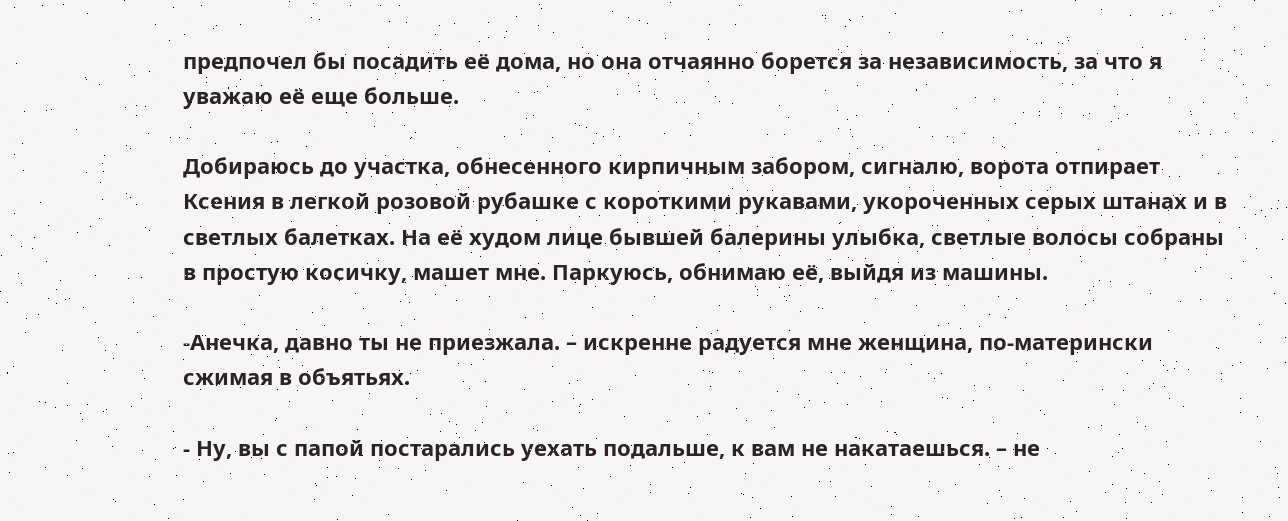предпочел бы посадить её дома, но она отчаянно борется за независимость, за что я уважаю её еще больше.

Добираюсь до участка, обнесенного кирпичным забором, сигналю, ворота отпирает Ксения в легкой розовой рубашке с короткими рукавами, укороченных серых штанах и в светлых балетках. На её худом лице бывшей балерины улыбка, светлые волосы собраны в простую косичку, машет мне. Паркуюсь, обнимаю её, выйдя из машины.

-Анечка, давно ты не приезжала. – искренне радуется мне женщина, по-матерински сжимая в объятьях.

- Ну, вы с папой постарались уехать подальше, к вам не накатаешься. – не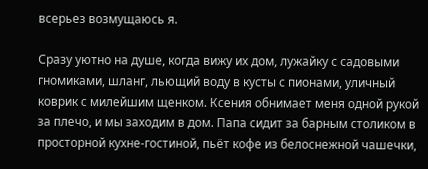всерьез возмущаюсь я.

Сразу уютно на душе, когда вижу их дом, лужайку с садовыми гномиками, шланг, льющий воду в кусты с пионами, уличный коврик с милейшим щенком. Ксения обнимает меня одной рукой за плечо, и мы заходим в дом. Папа сидит за барным столиком в просторной кухне-гостиной, пьёт кофе из белоснежной чашечки,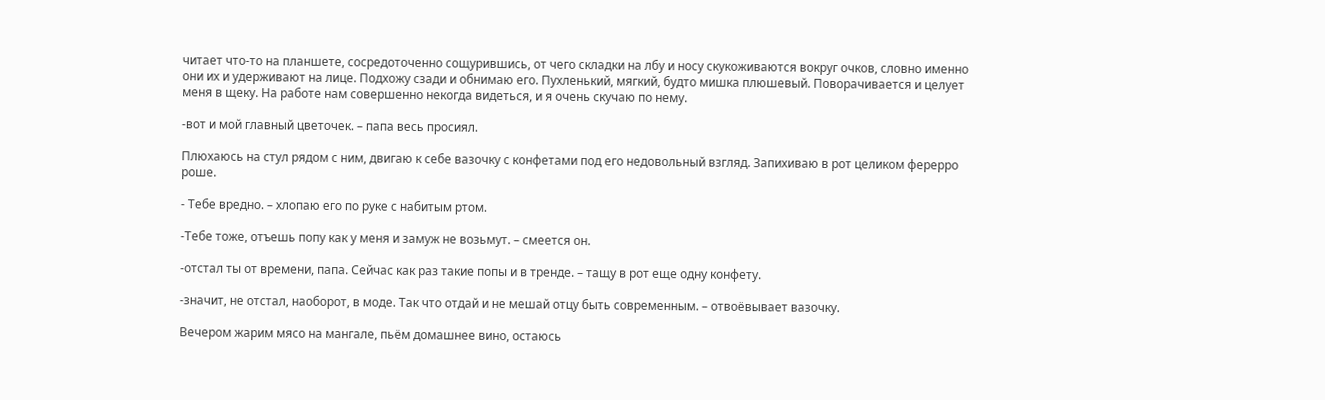читает что-то на планшете, сосредоточенно сощурившись, от чего складки на лбу и носу скукоживаются вокруг очков, словно именно они их и удерживают на лице. Подхожу сзади и обнимаю его. Пухленький, мягкий, будто мишка плюшевый. Поворачивается и целует меня в щеку. На работе нам совершенно некогда видеться, и я очень скучаю по нему.

-вот и мой главный цветочек. – папа весь просиял.

Плюхаюсь на стул рядом с ним, двигаю к себе вазочку с конфетами под его недовольный взгляд. Запихиваю в рот целиком ферерро роше.

- Тебе вредно. – хлопаю его по руке с набитым ртом.

-Тебе тоже, отъешь попу как у меня и замуж не возьмут. – смеется он.

-отстал ты от времени, папа. Сейчас как раз такие попы и в тренде. – тащу в рот еще одну конфету.

-значит, не отстал, наоборот, в моде. Так что отдай и не мешай отцу быть современным. – отвоёвывает вазочку.

Вечером жарим мясо на мангале, пьём домашнее вино, остаюсь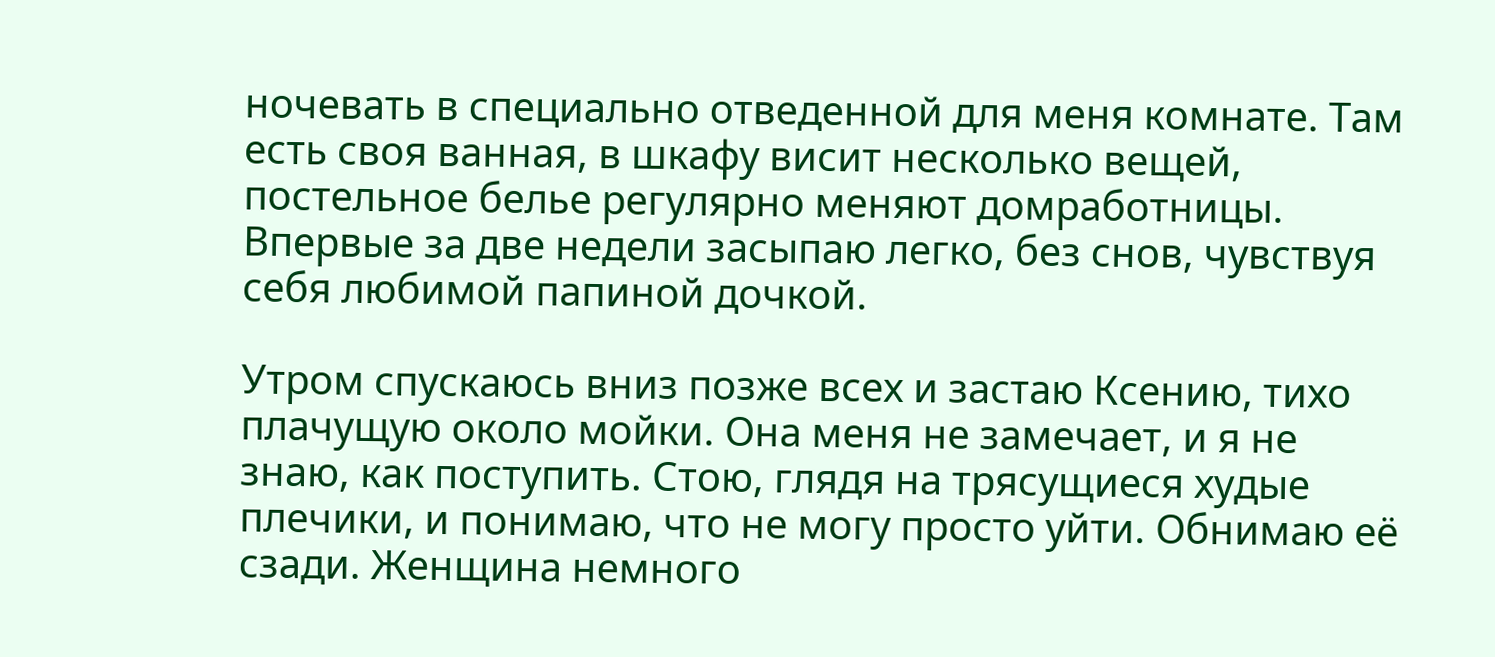ночевать в специально отведенной для меня комнате. Там есть своя ванная, в шкафу висит несколько вещей, постельное белье регулярно меняют домработницы. Впервые за две недели засыпаю легко, без снов, чувствуя себя любимой папиной дочкой.

Утром спускаюсь вниз позже всех и застаю Ксению, тихо плачущую около мойки. Она меня не замечает, и я не знаю, как поступить. Стою, глядя на трясущиеся худые плечики, и понимаю, что не могу просто уйти. Обнимаю её сзади. Женщина немного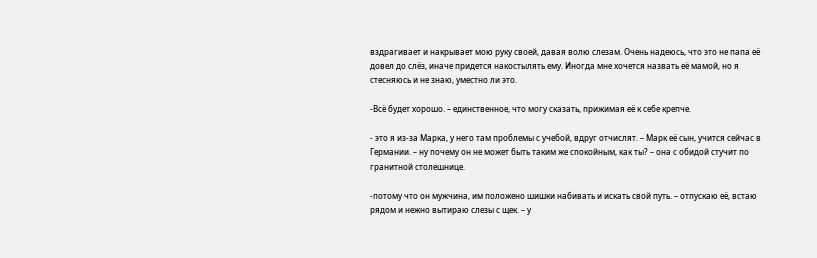вздрагивает и накрывает мою руку своей, давая волю слезам. Очень надеюсь, что это не папа её довел до слёз, иначе придется накостылять ему. Иногда мне хочется назвать её мамой, но я стесняюсь и не знаю, уместно ли это.

-Всё будет хорошо. – единственное, что могу сказать, прижимая её к себе крепче.

- это я из-за Марка, у него там проблемы с учебой, вдруг отчислят. – Марк её сын, учится сейчас в Германии. – ну почему он не может быть таким же спокойным, как ты? – она с обидой стучит по гранитной столешнице.

-потому что он мужчина, им положено шишки набивать и искать свой путь. – отпускаю её, встаю рядом и нежно вытираю слезы с щек. – у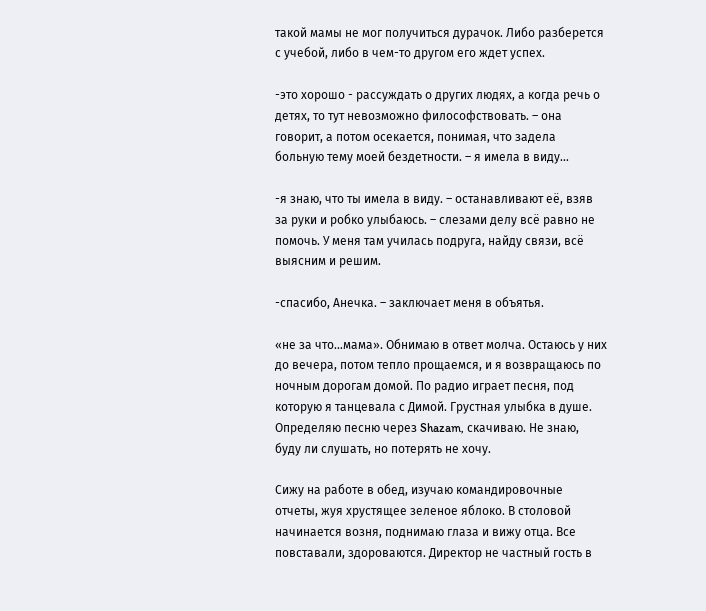такой мамы не мог получиться дурачок. Либо разберется с учебой, либо в чем-то другом его ждет успех.

-это хорошо - рассуждать о других людях, а когда речь о детях, то тут невозможно философствовать. – она говорит, а потом осекается, понимая, что задела больную тему моей бездетности. – я имела в виду…

-я знаю, что ты имела в виду. – останавливают её, взяв за руки и робко улыбаюсь. – слезами делу всё равно не помочь. У меня там училась подруга, найду связи, всё выясним и решим.

-спасибо, Анечка. – заключает меня в объятья.

«не за что…мама». Обнимаю в ответ молча. Остаюсь у них до вечера, потом тепло прощаемся, и я возвращаюсь по ночным дорогам домой. По радио играет песня, под которую я танцевала с Димой. Грустная улыбка в душе. Определяю песню через Shazam, скачиваю. Не знаю, буду ли слушать, но потерять не хочу.

Сижу на работе в обед, изучаю командировочные отчеты, жуя хрустящее зеленое яблоко. В столовой начинается возня, поднимаю глаза и вижу отца. Все повставали, здороваются. Директор не частный гость в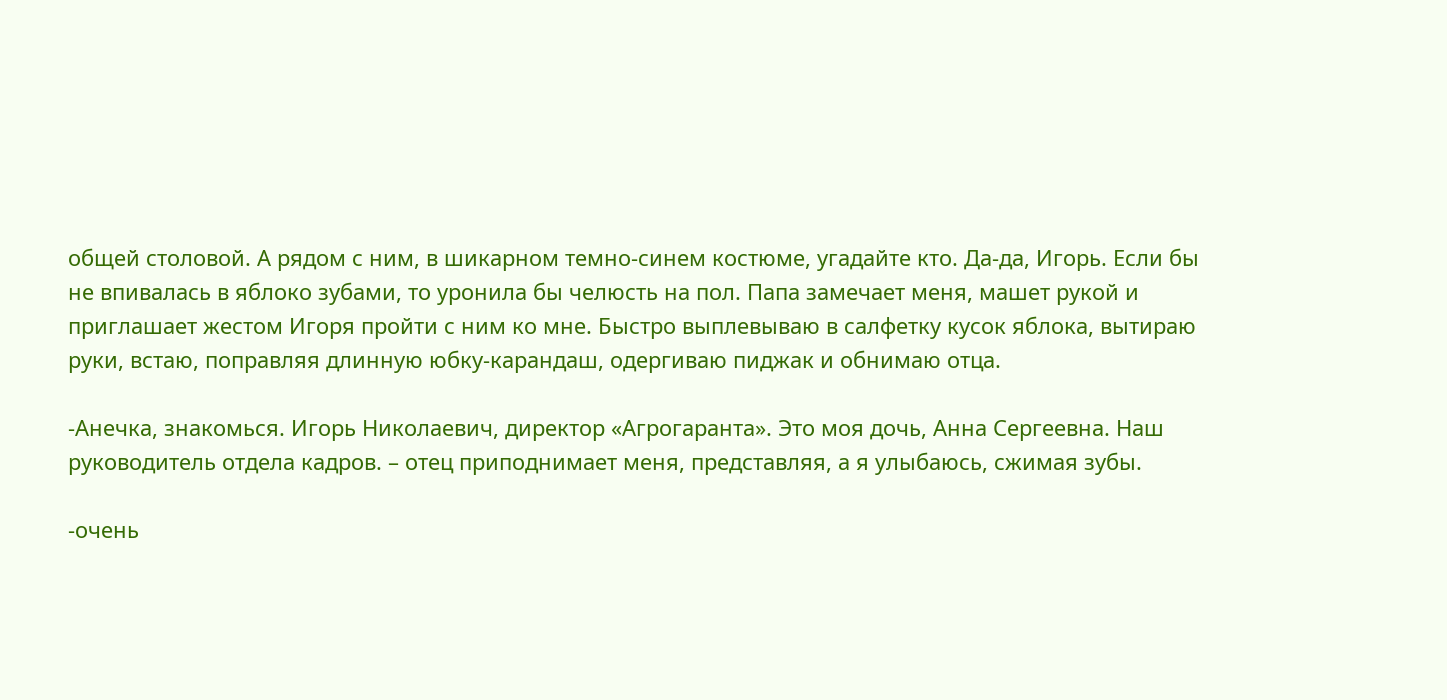общей столовой. А рядом с ним, в шикарном темно-синем костюме, угадайте кто. Да-да, Игорь. Если бы не впивалась в яблоко зубами, то уронила бы челюсть на пол. Папа замечает меня, машет рукой и приглашает жестом Игоря пройти с ним ко мне. Быстро выплевываю в салфетку кусок яблока, вытираю руки, встаю, поправляя длинную юбку-карандаш, одергиваю пиджак и обнимаю отца.

-Анечка, знакомься. Игорь Николаевич, директор «Агрогаранта». Это моя дочь, Анна Сергеевна. Наш руководитель отдела кадров. – отец приподнимает меня, представляя, а я улыбаюсь, сжимая зубы.

-очень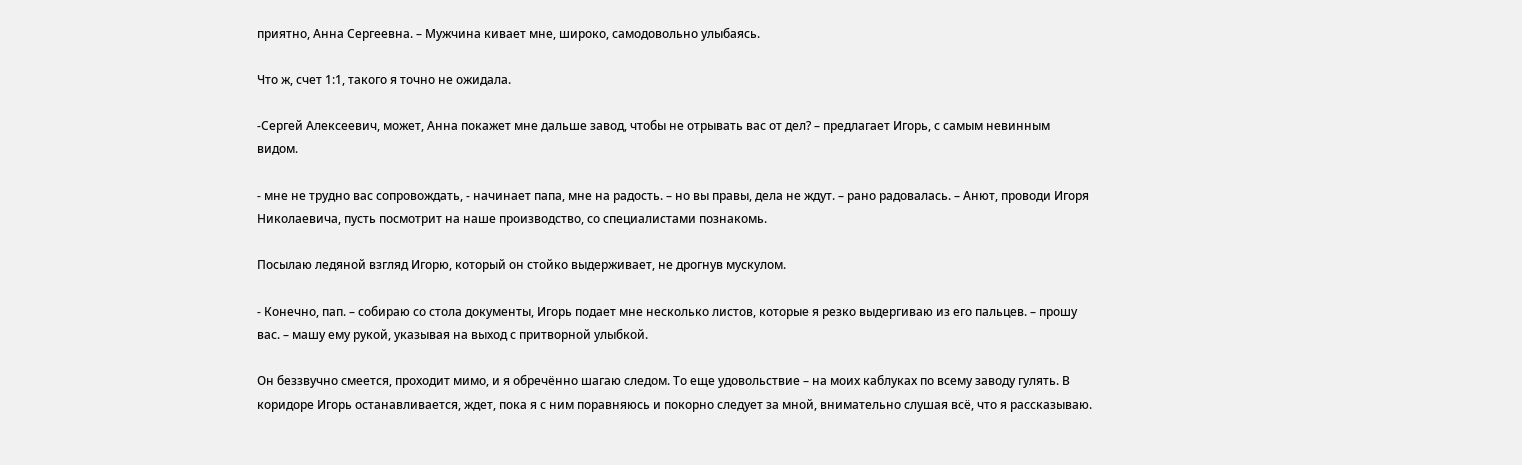приятно, Анна Сергеевна. – Мужчина кивает мне, широко, самодовольно улыбаясь.

Что ж, счет 1:1, такого я точно не ожидала.

-Сергей Алексеевич, может, Анна покажет мне дальше завод, чтобы не отрывать вас от дел? – предлагает Игорь, с самым невинным видом.

- мне не трудно вас сопровождать, - начинает папа, мне на радость. – но вы правы, дела не ждут. – рано радовалась. – Анют, проводи Игоря Николаевича, пусть посмотрит на наше производство, со специалистами познакомь.

Посылаю ледяной взгляд Игорю, который он стойко выдерживает, не дрогнув мускулом.

- Конечно, пап. – собираю со стола документы, Игорь подает мне несколько листов, которые я резко выдергиваю из его пальцев. – прошу вас. – машу ему рукой, указывая на выход с притворной улыбкой.

Он беззвучно смеется, проходит мимо, и я обречённо шагаю следом. То еще удовольствие – на моих каблуках по всему заводу гулять. В коридоре Игорь останавливается, ждет, пока я с ним поравняюсь и покорно следует за мной, внимательно слушая всё, что я рассказываю.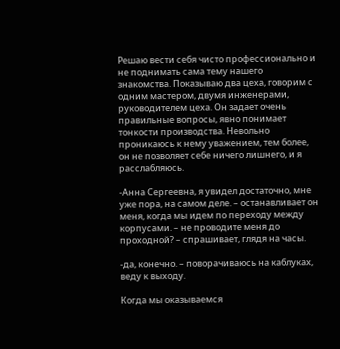Решаю вести себя чисто профессионально и не поднимать сама тему нашего знакомства. Показываю два цеха, говорим с одним мастером, двумя инженерами, руководителем цеха. Он задает очень правильные вопросы, явно понимает тонкости производства. Невольно проникаюсь к нему уважением, тем более, он не позволяет себе ничего лишнего, и я расслабляюсь.

-Анна Сергеевна, я увидел достаточно, мне уже пора, на самом деле. – останавливает он меня, когда мы идем по переходу между корпусами. – не проводите меня до проходной? – спрашивает, глядя на часы.

-да, конечно. – поворачиваюсь на каблуках, веду к выходу.

Когда мы оказываемся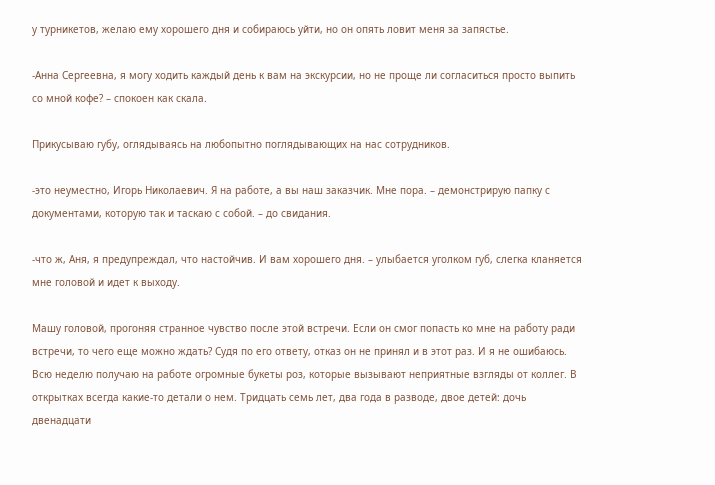у турникетов, желаю ему хорошего дня и собираюсь уйти, но он опять ловит меня за запястье.

-Анна Сергеевна, я могу ходить каждый день к вам на экскурсии, но не проще ли согласиться просто выпить со мной кофе? – спокоен как скала.

Прикусываю губу, оглядываясь на любопытно поглядывающих на нас сотрудников.

-это неуместно, Игорь Николаевич. Я на работе, а вы наш заказчик. Мне пора. – демонстрирую папку с документами, которую так и таскаю с собой. – до свидания.

-что ж, Аня, я предупреждал, что настойчив. И вам хорошего дня. – улыбается уголком губ, слегка кланяется мне головой и идет к выходу.

Машу головой, прогоняя странное чувство после этой встречи. Если он смог попасть ко мне на работу ради встречи, то чего еще можно ждать? Судя по его ответу, отказ он не принял и в этот раз. И я не ошибаюсь. Всю неделю получаю на работе огромные букеты роз, которые вызывают неприятные взгляды от коллег. В открытках всегда какие-то детали о нем. Тридцать семь лет, два года в разводе, двое детей: дочь двенадцати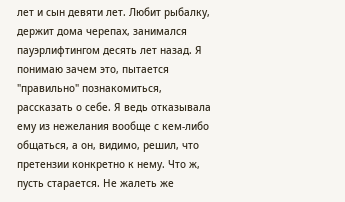лет и сын девяти лет. Любит рыбалку, держит дома черепах, занимался пауэрлифтингом десять лет назад. Я понимаю зачем это, пытается "правильно" познакомиться, рассказать о себе. Я ведь отказывала ему из нежелания вообще с кем-либо общаться, а он, видимо, решил, что претензии конкретно к нему. Что ж, пусть старается. Не жалеть же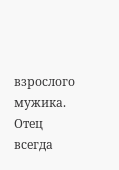взрослого мужика. Отец всегда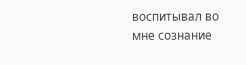воспитывал во мне сознание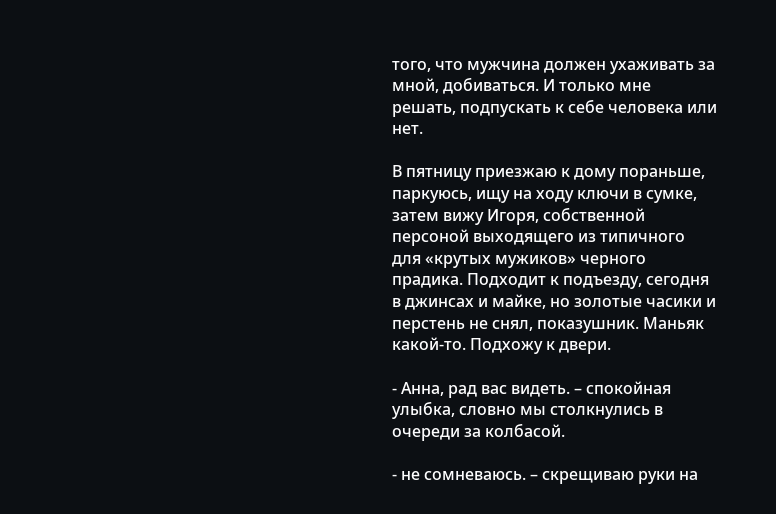того, что мужчина должен ухаживать за мной, добиваться. И только мне решать, подпускать к себе человека или нет.

В пятницу приезжаю к дому пораньше, паркуюсь, ищу на ходу ключи в сумке, затем вижу Игоря, собственной персоной выходящего из типичного для «крутых мужиков» черного прадика. Подходит к подъезду, сегодня в джинсах и майке, но золотые часики и перстень не снял, показушник. Маньяк какой-то. Подхожу к двери.

- Анна, рад вас видеть. – спокойная улыбка, словно мы столкнулись в очереди за колбасой.

- не сомневаюсь. – скрещиваю руки на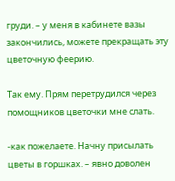груди. – у меня в кабинете вазы закончились, можете прекращать эту цветочную феерию.

Так ему. Прям перетрудился через помощников цветочки мне слать.

-как пожелаете. Начну присылать цветы в горшках. – явно доволен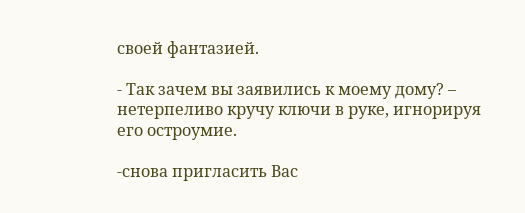своей фантазией.

- Так зачем вы заявились к моему дому? – нетерпеливо кручу ключи в руке, игнорируя его остроумие.

-снова пригласить Вас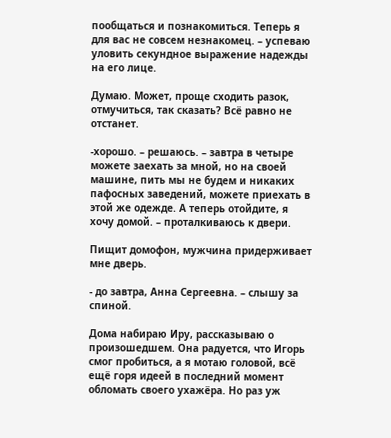пообщаться и познакомиться. Теперь я для вас не совсем незнакомец. – успеваю уловить секундное выражение надежды на его лице.

Думаю. Может, проще сходить разок, отмучиться, так сказать? Всё равно не отстанет.

-хорошо. – решаюсь. – завтра в четыре можете заехать за мной, но на своей машине, пить мы не будем и никаких пафосных заведений, можете приехать в этой же одежде. А теперь отойдите, я хочу домой. – проталкиваюсь к двери.

Пищит домофон, мужчина придерживает мне дверь.

- до завтра, Анна Сергеевна. – слышу за спиной.

Дома набираю Иру, рассказываю о произошедшем. Она радуется, что Игорь смог пробиться, а я мотаю головой, всё ещё горя идеей в последний момент обломать своего ухажёра. Но раз уж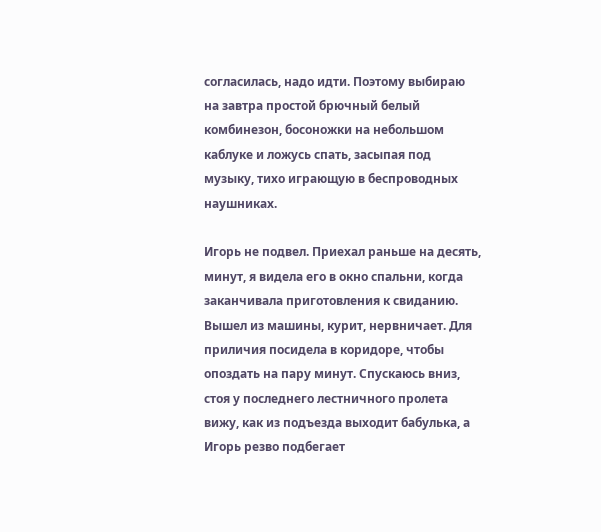согласилась, надо идти. Поэтому выбираю на завтра простой брючный белый комбинезон, босоножки на небольшом каблуке и ложусь спать, засыпая под музыку, тихо играющую в беспроводных наушниках.

Игорь не подвел. Приехал раньше на десять, минут, я видела его в окно спальни, когда заканчивала приготовления к свиданию. Вышел из машины, курит, нервничает. Для приличия посидела в коридоре, чтобы опоздать на пару минут. Спускаюсь вниз, стоя у последнего лестничного пролета вижу, как из подъезда выходит бабулька, а Игорь резво подбегает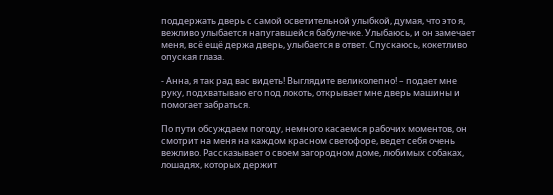поддержать дверь с самой осветительной улыбкой, думая, что это я, вежливо улыбается напугавшейся бабулечке. Улыбаюсь, и он замечает меня, всё ещё держа дверь, улыбается в ответ. Спускаюсь, кокетливо опуская глаза.

- Анна, я так рад вас видеть! Выглядите великолепно! – подает мне руку, подхватываю его под локоть, открывает мне дверь машины и помогает забраться.

По пути обсуждаем погоду, немного касаемся рабочих моментов, он смотрит на меня на каждом красном светофоре, ведет себя очень вежливо. Рассказывает о своем загородном доме, любимых собаках, лошадях, которых держит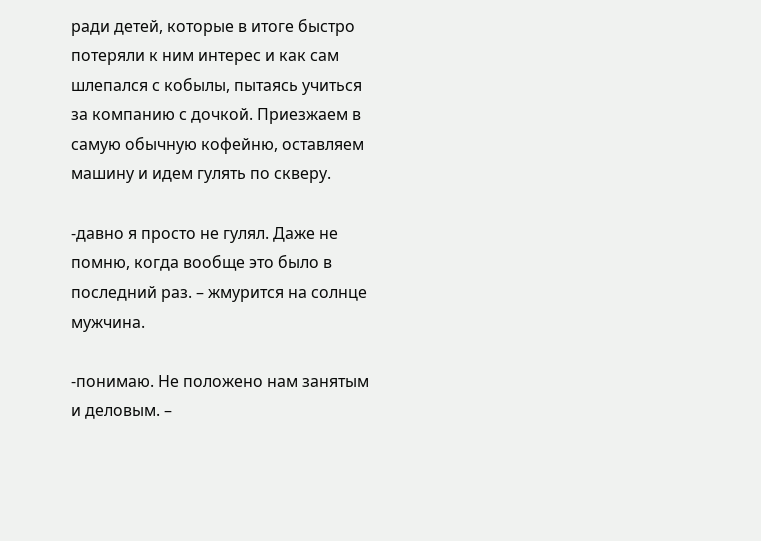ради детей, которые в итоге быстро потеряли к ним интерес и как сам шлепался с кобылы, пытаясь учиться за компанию с дочкой. Приезжаем в самую обычную кофейню, оставляем машину и идем гулять по скверу.

-давно я просто не гулял. Даже не помню, когда вообще это было в последний раз. – жмурится на солнце мужчина.

-понимаю. Не положено нам занятым и деловым. –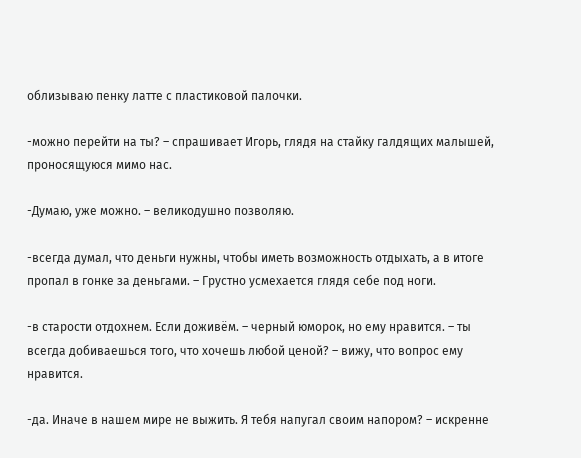облизываю пенку латте с пластиковой палочки.

-можно перейти на ты? – спрашивает Игорь, глядя на стайку галдящих малышей, проносящуюся мимо нас.

-Думаю, уже можно. – великодушно позволяю.

-всегда думал, что деньги нужны, чтобы иметь возможность отдыхать, а в итоге пропал в гонке за деньгами. – Грустно усмехается глядя себе под ноги.

-в старости отдохнем. Если доживём. – черный юморок, но ему нравится. – ты всегда добиваешься того, что хочешь любой ценой? – вижу, что вопрос ему нравится.

-да. Иначе в нашем мире не выжить. Я тебя напугал своим напором? – искренне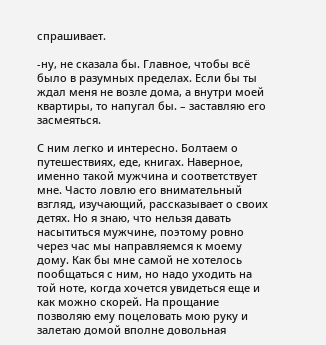спрашивает.

-ну, не сказала бы. Главное, чтобы всё было в разумных пределах. Если бы ты ждал меня не возле дома, а внутри моей квартиры, то напугал бы. – заставляю его засмеяться.

С ним легко и интересно. Болтаем о путешествиях, еде, книгах. Наверное, именно такой мужчина и соответствует мне. Часто ловлю его внимательный взгляд, изучающий, рассказывает о своих детях. Но я знаю, что нельзя давать насытиться мужчине, поэтому ровно через час мы направляемся к моему дому. Как бы мне самой не хотелось пообщаться с ним, но надо уходить на той ноте, когда хочется увидеться еще и как можно скорей. На прощание позволяю ему поцеловать мою руку и залетаю домой вполне довольная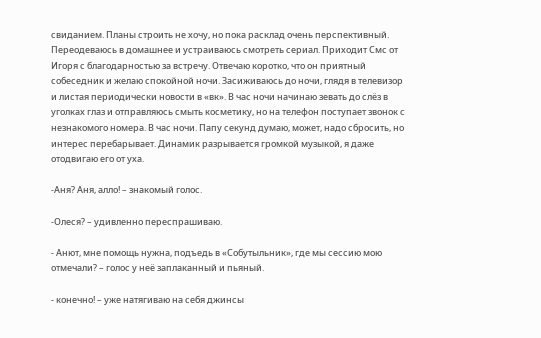свиданием. Планы строить не хочу, но пока расклад очень перспективный. Переодеваюсь в домашнее и устраиваюсь смотреть сериал. Приходит Смс от Игоря с благодарностью за встречу. Отвечаю коротко, что он приятный собеседник и желаю спокойной ночи. Засиживаюсь до ночи, глядя в телевизор и листая периодически новости в «вк». В час ночи начинаю зевать до слёз в уголках глаз и отправляюсь смыть косметику, но на телефон поступает звонок с незнакомого номера. В час ночи. Папу секунд думаю, может, надо сбросить, но интерес перебарывает. Динамик разрывается громкой музыкой, я даже отодвигаю его от уха.

-Аня? Аня, алло! – знакомый голос.

-Олеся? – удивленно переспрашиваю.

- Анют, мне помощь нужна, подъедь в «Собутыльник», где мы сессию мою отмечали? – голос у неё заплаканный и пьяный.

- конечно! – уже натягиваю на себя джинсы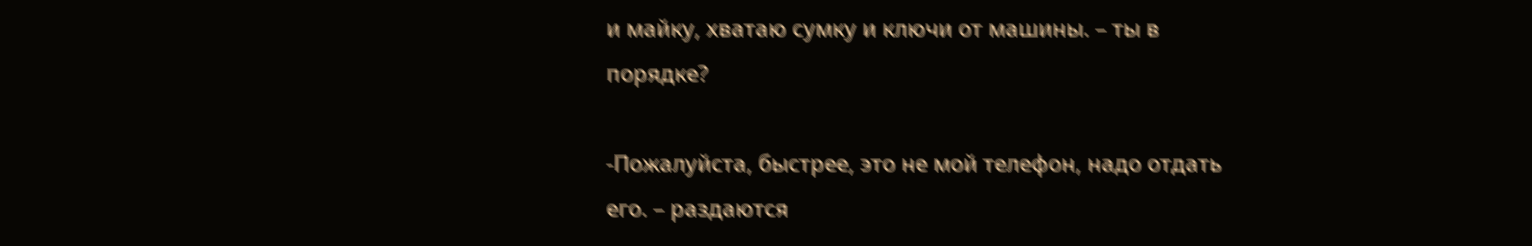и майку, хватаю сумку и ключи от машины. – ты в порядке?

-Пожалуйста, быстрее, это не мой телефон, надо отдать его. – раздаются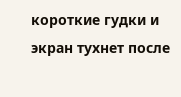короткие гудки и экран тухнет после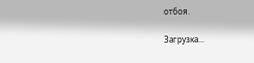отбоя.

Загрузка...